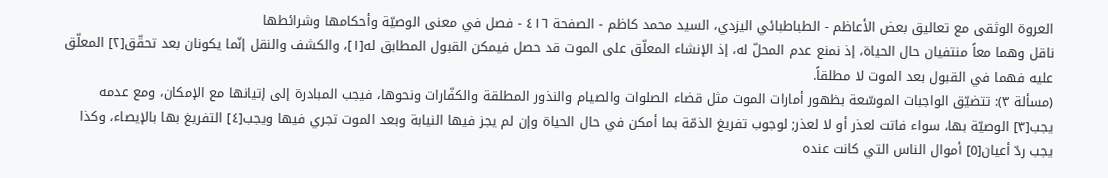العروة الوثقى مع تعاليق بعض الأعاظم - الطباطبائي اليزدي، السيد محمد كاظم - الصفحة ٤١٦ - فصل في معنى الوصيّة وأحكامها وشرائطها
ناقل وهما معاً منتفيان حال الحياة، إذ نمنع عدم المحلّ له، إذ الإنشاء المعلّق على الموت قد حصل فيمكن القبول المطابق له[١]، والكشف والنقل إنّما يكونان بعد تحقّق[٢] المعلّق عليه فهما في القبول بعد الموت لا مطلقاً.
(مسألة ٣): تتضيّق الواجبات الموسّعة بظهور أمارات الموت مثل قضاء الصلوات والصيام والنذور المطلقة والكفّارات ونحوها، فيجب المبادرة إلى إتيانها مع الإمكان، ومع عدمه يجب[٣] الوصيّة بها، سواء فاتت لعذر أو لا لعذر; لوجوب تفريغ الذمّة بما أمكن في حال الحياة وإن لم يجز فيها النيابة وبعد الموت تجري فيها ويجب[٤] التفريغ بها بالإيصاء، وكذا يجب ردّ أعيان[٥] أموال الناس التي كانت عنده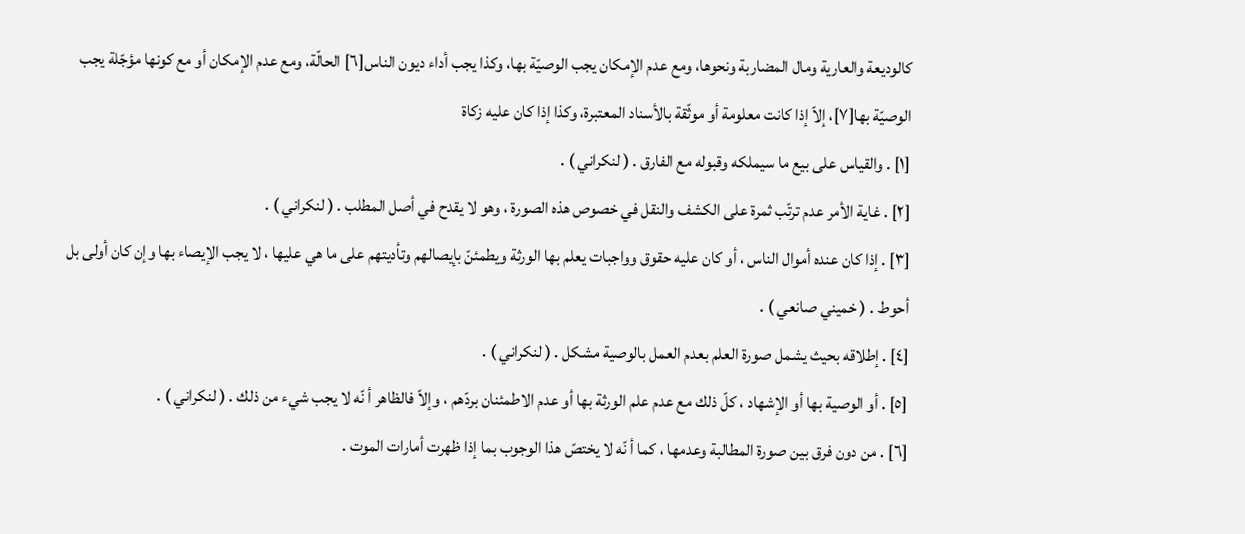كالوديعة والعارية ومال المضاربة ونحوها، ومع عدم الإمكان يجب الوصيّة بها، وكذا يجب أداء ديون الناس[٦] الحالّة، ومع عدم الإمكان أو مع كونها مؤجّلة يجب الوصيّة بها[٧]، إلاّ إذا كانت معلومة أو موثّقة بالأسناد المعتبرة، وكذا إذا كان عليه زكاة
[١] . والقياس على بيع ما سيملكه وقبوله مع الفارق . ( لنكراني ) .
[٢] . غاية الأمر عدم ترتّب ثمرة على الكشف والنقل في خصوص هذه الصورة ، وهو لا يقدح في أصل المطلب . ( لنكراني ) .
[٣] . إذا كان عنده أموال الناس ، أو كان عليه حقوق وواجبات يعلم بها الورثة ويطمئنّ بإيصالهم وتأديتهم على ما هي عليها ، لا يجب الإيصاء بها وإن كان أولى بل أحوط . ( خميني صانعي ) .
[٤] . إطلاقه بحيث يشمل صورة العلم بعدم العمل بالوصية مشكل . ( لنكراني ) .
[٥] . أو الوصية بها أو الإشهاد ، كلّ ذلك مع عدم علم الورثة بها أو عدم الاطمئنان بردّهم ، وإلاّ فالظاهر أ نّه لا يجب شيء من ذلك . ( لنكراني ) .
[٦] . من دون فرق بين صورة المطالبة وعدمها ، كما أ نّه لا يختصّ هذا الوجوب بما إذا ظهرت أمارات الموت .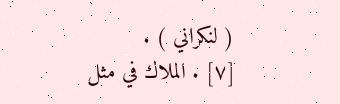( لنكراني ) .
[٧] . الملاك في مثل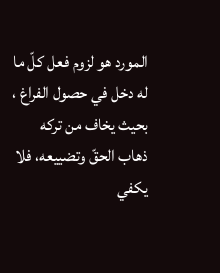المورد هو لزوم فعل كلّ ما له دخل في حصول الفراغ ، بحيث يخاف من تركه ذهاب الحقّ وتضييعه، فلا يكفي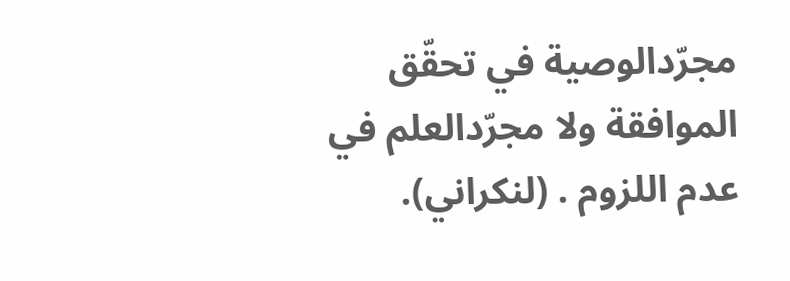مجرّدالوصية في تحقّق الموافقة ولا مجرّدالعلم في عدم اللزوم . (لنكراني).